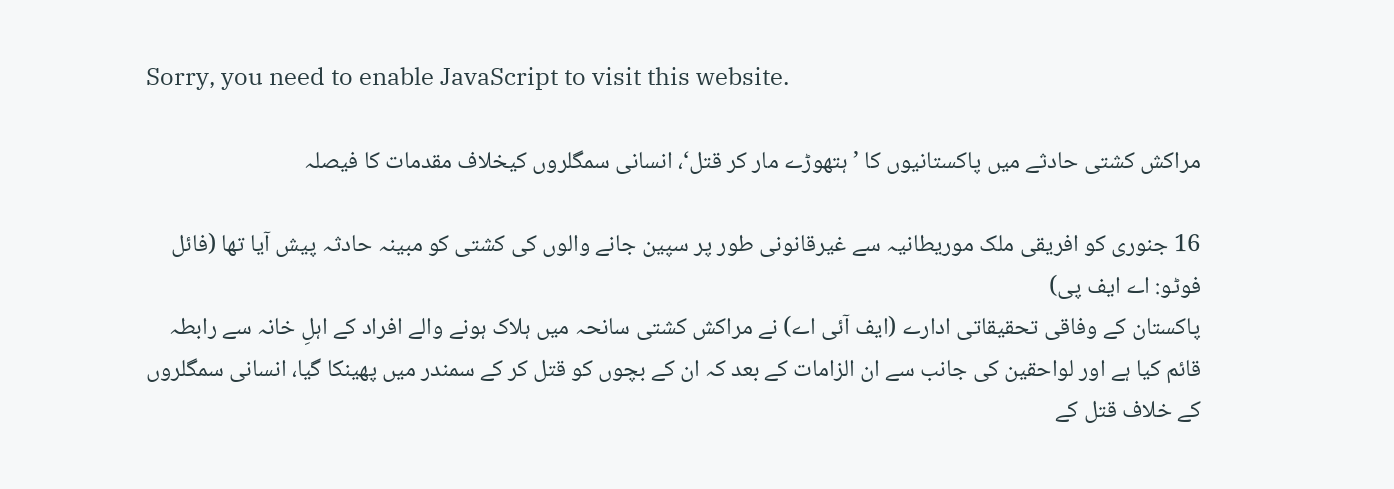Sorry, you need to enable JavaScript to visit this website.

مراکش کشتی حادثے میں پاکستانیوں کا ’ہتھوڑے مار کر قتل‘، انسانی سمگلروں کیخلاف مقدمات کا فیصلہ

16 جنوری کو افریقی ملک موریطانیہ سے غیرقانونی طور پر سپین جانے والوں کی کشتی کو مبینہ حادثہ پیش آیا تھا (فائل فوٹو: اے ایف پی)
پاکستان کے وفاقی تحقیقاتی ادارے (ایف آئی اے) نے مراکش کشتی سانحہ میں ہلاک ہونے والے افراد کے اہلِ خانہ سے رابطہ قائم کیا ہے اور لواحقین کی جانب سے ان الزامات کے بعد کہ ان کے بچوں کو قتل کر کے سمندر میں پھینکا گیا، انسانی سمگلروں کے خلاف قتل کے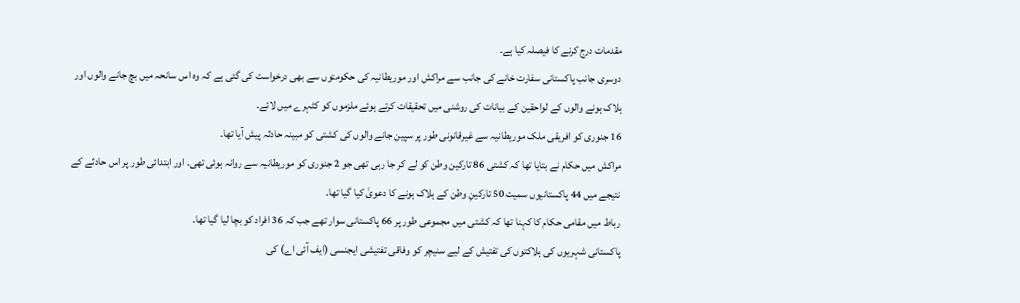مقدمات درج کرنے کا فیصلہ کیا ہے۔
دوسری جانب پاکستانی سفارت خانے کی جانب سے مراکش اور موریطانیہ کی حکومتوں سے بھی درخواست کی گئی ہے کہ وہ اس سانحہ میں بچ جانے والوں اور ہلاک ہونے والوں کے لواحقین کے بیانات کی روشنی میں تحقیقات کرتے ہوئے ملزموں کو کٹہرے میں لائے۔
16 جنوری کو افریقی ملک موریطانیہ سے غیرقانونی طور پر سپین جانے والوں کی کشتی کو مبینہ حادثہ پیش آیا تھا۔
مراکش میں حکام نے بتایا تھا کہ کشتی 86 تارکین وطن کو لے کر جا رہی تھی جو 2 جنوری کو موریطانیہ سے روانہ ہوئی تھی۔ اور ابتدائی طور پر اس حادثے کے نتیجے میں 44 پاکستانیوں سمیت 50 تارکینِ وطن کے ہلاک ہونے کا دعویٰ کیا گیا تھا۔
رباط میں مقامی حکام کا کہنا تھا کہ کشتی میں مجموعی طور پر 66 پاکستانی سوار تھے جب کہ 36 افراد کو بچا لیا گیا تھا۔
پاکستانی شہریوں کی ہلاکتوں کی تفتیش کے لیے سنیچر کو وفاقی تفتیشی ایجنسی (ایف آئی اے) کی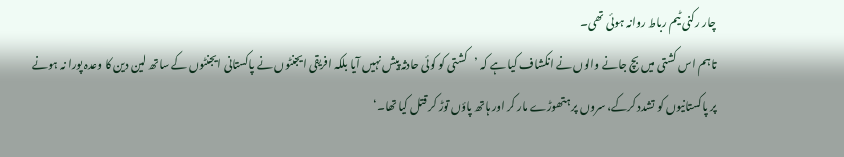چار رکنی ٹیم رباط روانہ ہوئی تھی۔
تاہم اس کشتی میں بچ جانے والوں نے انکشاف کیا ہے کہ ’کشتی کو کوئی حادثہ پیش نہیں آیا بلکہ افریقی ایجنٹوں نے پاکستانی ایجنٹوں کے ساتھ لین دین کا وعدہ پورا نہ ہونے پر پاکستانیوں کو تشدد کرکے، سروں پر ہتھوڑے مار کر اور ہاتھ پاؤں توڑ کر قتل کیا تھا۔‘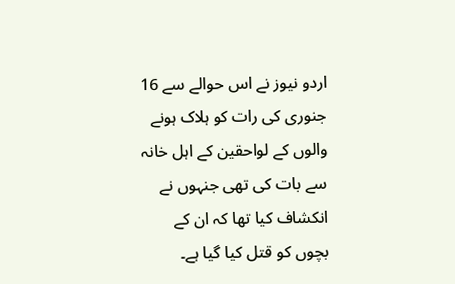اردو نیوز نے اس حوالے سے 16 جنوری کی رات کو ہلاک ہونے والوں کے لواحقین کے اہل خانہ سے بات کی تھی جنہوں نے انکشاف کیا تھا کہ ان کے بچوں کو قتل کیا گیا ہے۔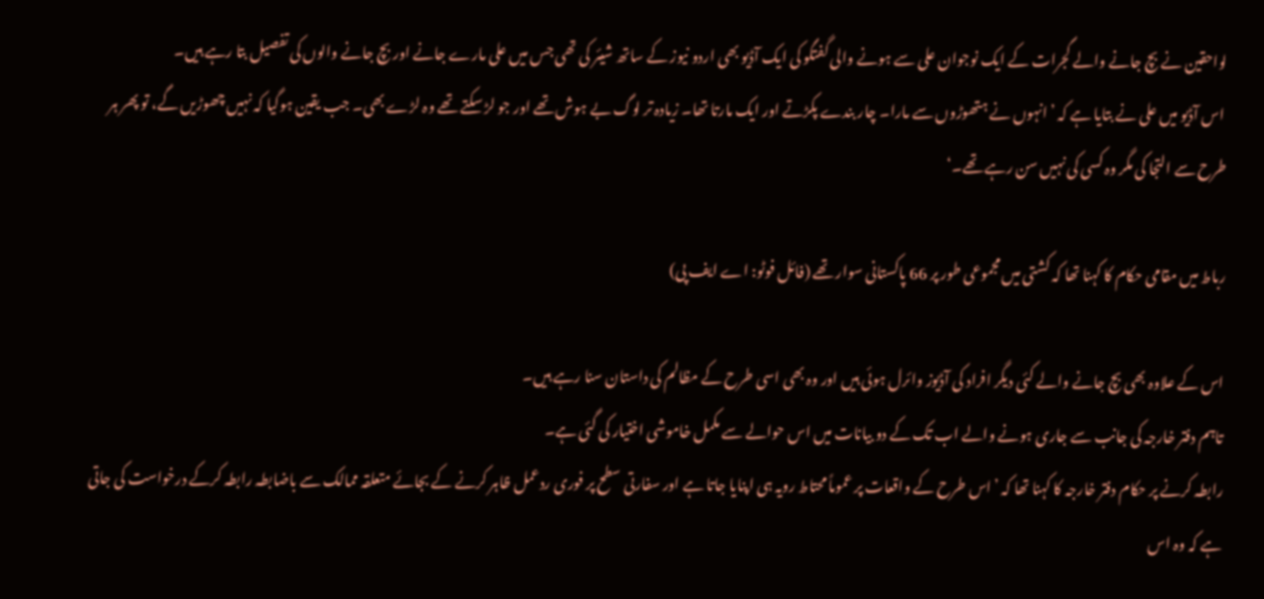لواحقین نے بچ جانے والے گجرات کے ایک نوجوان علی سے ہونے والی گفتگو کی ایک آڈیو بھی اردو نیوز کے ساتھ شیئر کی تھی جس میں علی مارے جانے اور بچ جانے والوں کی تفصیل بتا رہے ہیں۔
 اس آڈیو میں علی نے بتایا ہے کہ ’انہوں نے ہتھوڑوں سے مارا۔ چار بندے پکڑتے اور ایک مارتا تھا۔ زیادہ تر لوگ بے ہوش تھے اور جو لڑ سکتے تھے وہ لڑے بھی۔ جب یقین ہوگیا کہ نہیں چھوڑیں گے، تو پھر ہر طرح سے التجا کی مگر وہ کسی کی نہیں سن رہے تھے۔‘

رباط میں مقامی حکام کا کہنا تھا کہ کشتی میں مجموعی طور پر 66 پاکستانی سوار تھے (فائل فوٹو: اے ایف پی)

اس کے علاوہ بھی بچ جانے والے کئی دیگر افراد کی آڈیوز وائرل ہوئی ہیں اور وہ بھی اسی طرح کے مظالم کی داستان سنا رہے ہیں۔
تاہم دفتر خارجہ کی جانب سے جاری ہونے والے اب تک کے دو بیانات میں اس حوالے سے مکمل خاموشی اختیار کی گئی ہے۔
رابطہ کرنے پر حکام دفتر خارجہ کا کہنا تھا کہ ’اس طرح کے واقعات پر عموماً محتاط رویہ ہی اپنایا جاتا ہے اور سفارتی سطح پر فوری ردعمل ظاہر کرنے کے بجائے متعلقہ ممالک سے باضابطہ رابطہ کرکے درخواست کی جاتی ہے کہ وہ اس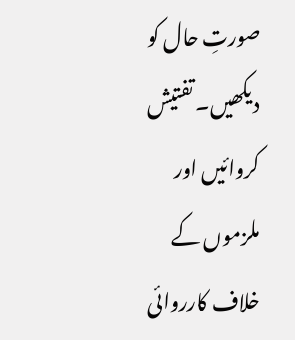صورتِ حال کو دیکھیں۔ تفتیش کروائیں اور ملزموں کے خلاف کارروائی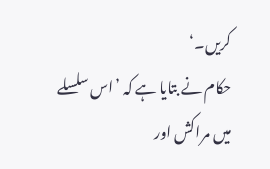کریں۔‘
حکام نے بتایا ہے کہ ’اس سلسلے میں مراکش اور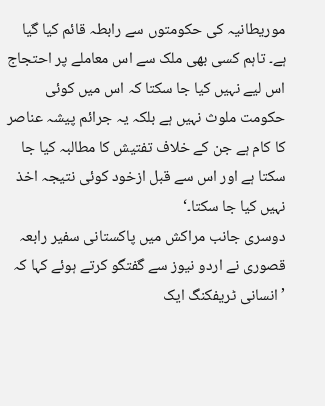موریطانیہ کی حکومتوں سے رابطہ قائم کیا گیا ہے۔ تاہم کسی بھی ملک سے اس معاملے پر احتجاج اس لیے نہیں کیا جا سکتا کہ اس میں کوئی حکومت ملوث نہیں ہے بلکہ یہ جرائم پیشہ عناصر کا کام ہے جن کے خلاف تفتیش کا مطالبہ کیا جا سکتا ہے اور اس سے قبل ازخود کوئی نتیجہ اخذ نہیں کیا جا سکتا۔‘
دوسری جانب مراکش میں پاکستانی سفیر رابعہ قصوری نے اردو نیوز سے گفتگو کرتے ہوئے کہا کہ ’انسانی ٹریفکنگ ایک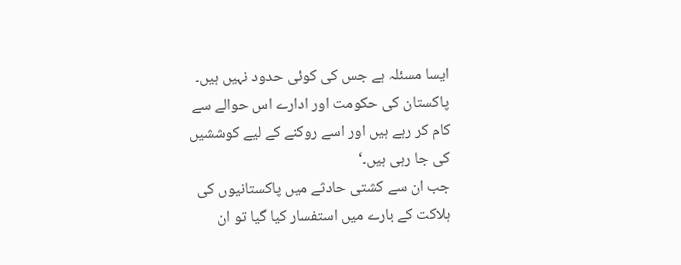ایسا مسئلہ ہے جس کی کوئی حدود نہیں ہیں۔ پاکستان کی حکومت اور ادارے اس حوالے سے کام کر رہے ہیں اور اسے روکنے کے لیے کوششیں کی جا رہی ہیں۔‘
جب ان سے کشتی حادثے میں پاکستانیوں کی ہلاکت کے بارے میں استفسار کیا گیا تو ان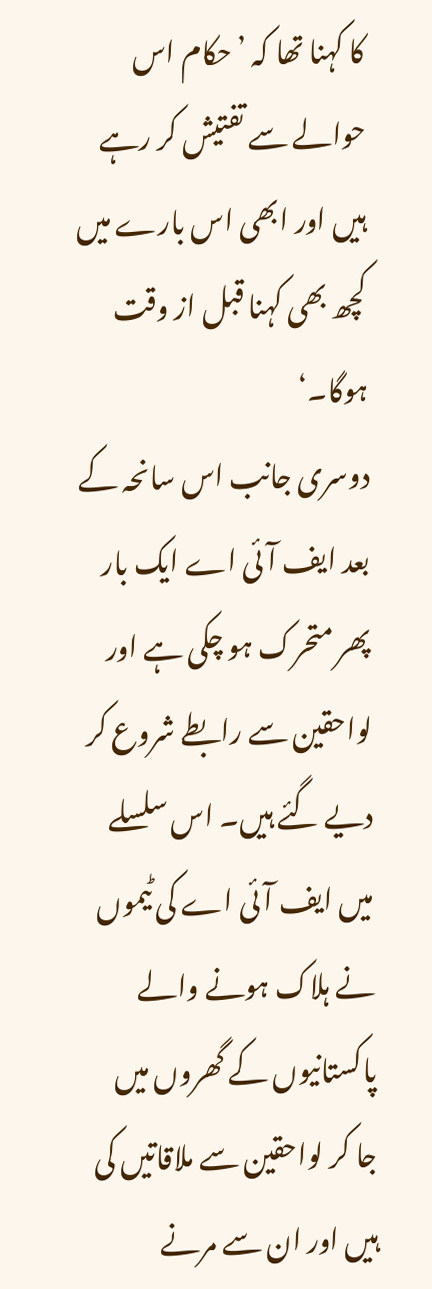کا کہنا تھا کہ ’حکام اس حوالے سے تفتیش کر رہے ہیں اور ابھی اس بارے میں کچھ بھی کہنا قبل از وقت ہوگا۔‘
دوسری جانب اس سانحہ کے بعد ایف آئی اے ایک بار پھر متحرک ہو چکی ہے اور لواحقین سے رابطے شروع کر  دیے گئے ہیں۔ اس سلسلے میں ایف آئی اے کی ٹیموں نے ہلاک ہونے والے پاکستانیوں کے گھروں میں جا کر لواحقین سے ملاقاتیں کی ہیں اور ان سے مرنے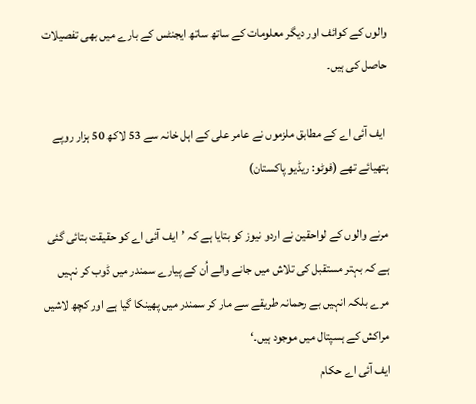والوں کے کوائف اور دیگر معلومات کے ساتھ ساتھ ایجنٹس کے بارے میں بھی تفصیلات حاصل کی ہیں۔

 ایف آئی اے کے مطابق ملزموں نے عامر علی کے اہل خانہ سے 53 لاکھ 50 ہزار روپے ہتھیائے تھے (فوٹو: ریڈیو پاکستان)

مرنے والوں کے لواحقین نے اردو نیوز کو بتایا ہے کہ ’ایف آئی اے کو حقیقت بتائی گئی ہے کہ بہتر مستقبل کی تلاش میں جانے والے اُن کے پیارے سمندر میں ڈوب کر نہیں مرے بلکہ انہیں بے رحمانہ طریقے سے مار کر سمندر میں پھینکا گیا ہے اور کچھ لاشیں مراکش کے ہسپتال میں موجود ہیں۔‘
ایف آئی اے حکام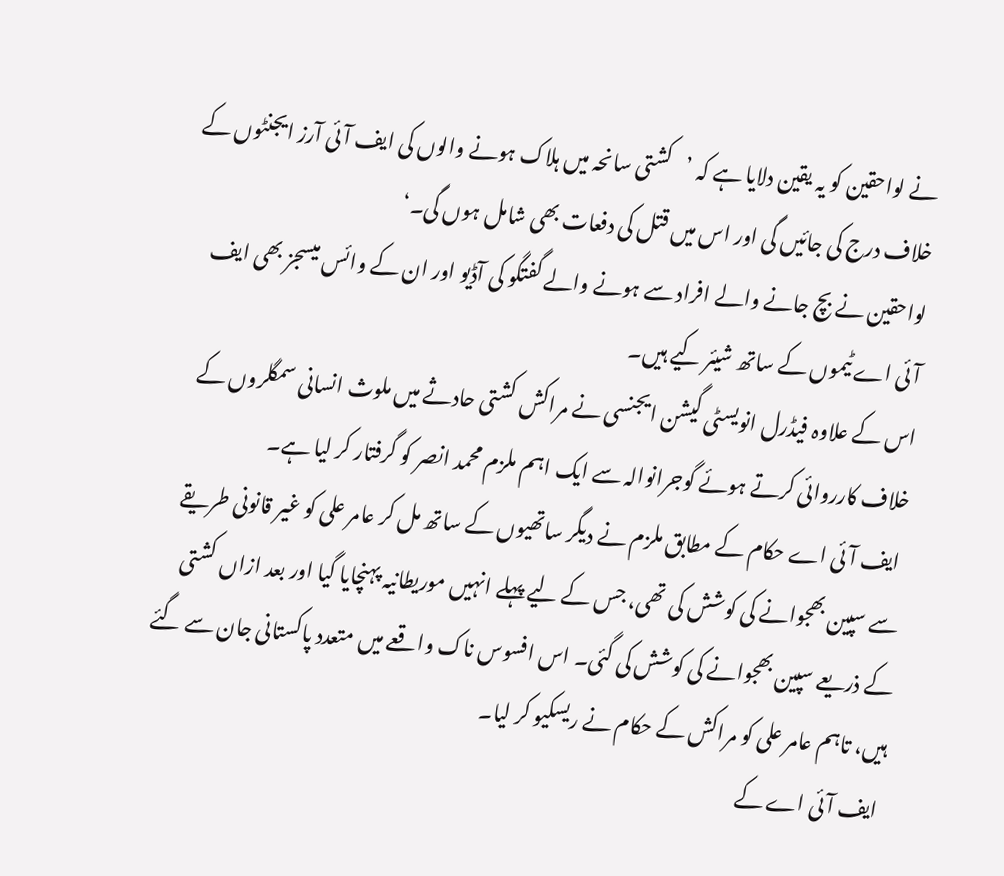نے لواحقین کو یہ یقین دلایا ہے کہ ’کشتی سانحہ میں ہلاک ہونے والوں کی ایف آئی آرز ایجنٹوں کے خلاف درج کی جائیں گی اور اس میں قتل کی دفعات بھی شامل ہوں گی۔‘
لواحقین نے بچ جانے والے افراد سے ہونے والے گفتگو کی آڈیو اور ان کے وائس میسجز بھی ایف آئی اے ٹیموں کے ساتھ شیئر کیے ہیں۔
اس کے علاوہ فیڈرل انویسٹی گیشن ایجنسی نے مراکش کشتی حادثے میں ملوث انسانی سمگلروں کے خلاف کارروائی کرتے ہوئے گوجرانوالہ سے ایک اہم ملزم محمد انصر کو گرفتار کر لیا ہے۔
 ایف آئی اے حکام کے مطابق ملزم نے دیگر ساتھیوں کے ساتھ مل کر عامر علی کو غیر قانونی طریقے سے سپین بھجوانے کی کوشش کی تھی، جس کے لیے پہلے انہیں موریطانیہ پہنچایا گیا اور بعد ازاں کشتی کے ذریعے سپین بھجوانے کی کوشش کی گئی۔ اس افسوس ناک واقعے میں متعدد پاکستانی جان سے گئے ہیں، تاہم عامر علی کو مراکش کے حکام نے ریسکیو کر لیا۔
 ایف آئی اے کے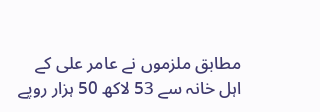مطابق ملزموں نے عامر علی کے اہل خانہ سے 53 لاکھ 50 ہزار روپے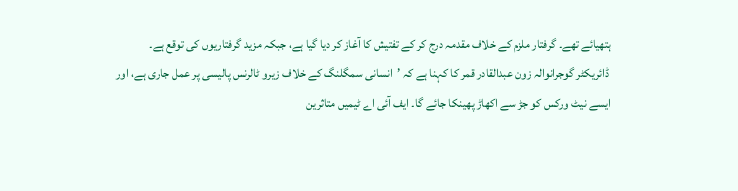ہتھیائے تھے۔ گرفتار ملزم کے خلاف مقدمہ درج کر کے تفتیش کا آغاز کر دیا گیا ہے، جبکہ مزید گرفتاریوں کی توقع ہے۔
 ڈائریکٹر گوجرانوالہ زون عبدالقادر قمر کا کہنا ہے کہ ’انسانی سمگلنگ کے خلاف زیرو ٹالرنس پالیسی پر عمل جاری ہے، اور ایسے نیٹ ورکس کو جڑ سے اکھاڑ پھینکا جائے گا۔ ایف آئی اے ٹیمیں متاثرین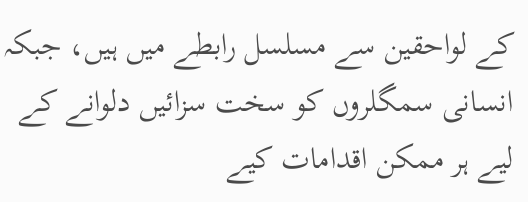کے لواحقین سے مسلسل رابطے میں ہیں، جبکہ انسانی سمگلروں کو سخت سزائیں دلوانے کے لیے ہر ممکن اقدامات کیے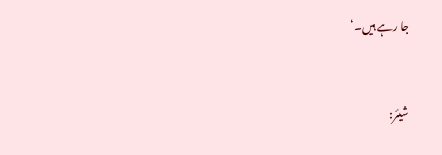جا رہے ہیں۔‘



شیئر: